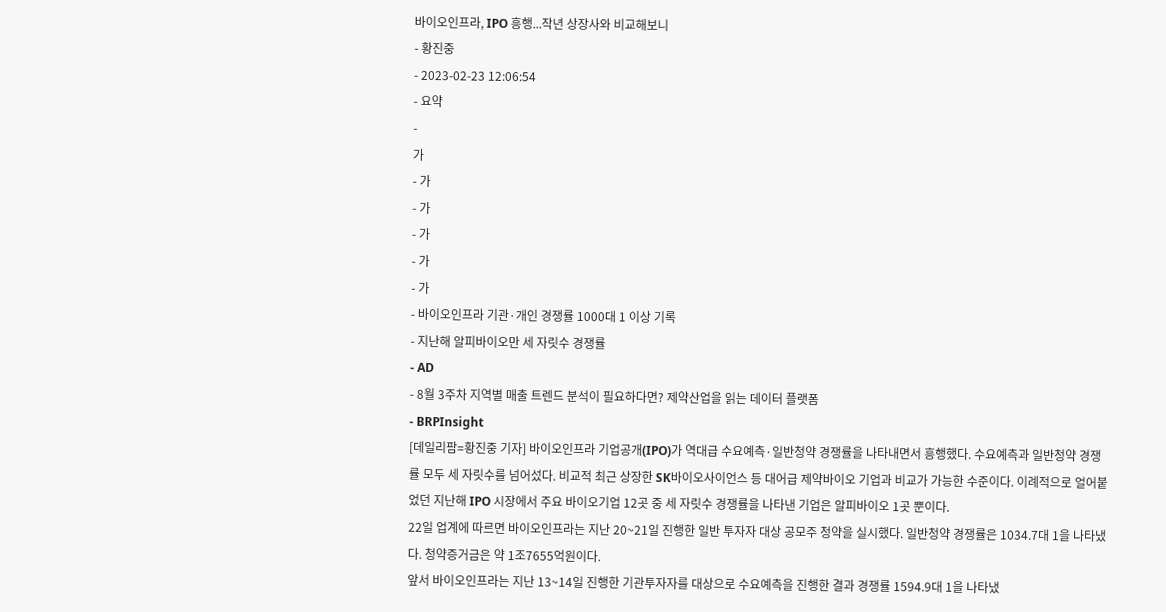바이오인프라, IPO 흥행...작년 상장사와 비교해보니
- 황진중
- 2023-02-23 12:06:54
- 요약
-
가
- 가
- 가
- 가
- 가
- 가
- 바이오인프라 기관·개인 경쟁률 1000대 1 이상 기록
- 지난해 알피바이오만 세 자릿수 경쟁률
- AD
- 8월 3주차 지역별 매출 트렌드 분석이 필요하다면? 제약산업을 읽는 데이터 플랫폼
- BRPInsight
[데일리팜=황진중 기자] 바이오인프라 기업공개(IPO)가 역대급 수요예측·일반청약 경쟁률을 나타내면서 흥행했다. 수요예측과 일반청약 경쟁률 모두 세 자릿수를 넘어섰다. 비교적 최근 상장한 SK바이오사이언스 등 대어급 제약바이오 기업과 비교가 가능한 수준이다. 이례적으로 얼어붙었던 지난해 IPO 시장에서 주요 바이오기업 12곳 중 세 자릿수 경쟁률을 나타낸 기업은 알피바이오 1곳 뿐이다.
22일 업계에 따르면 바이오인프라는 지난 20~21일 진행한 일반 투자자 대상 공모주 청약을 실시했다. 일반청약 경쟁률은 1034.7대 1을 나타냈다. 청약증거금은 약 1조7655억원이다.
앞서 바이오인프라는 지난 13~14일 진행한 기관투자자를 대상으로 수요예측을 진행한 결과 경쟁률 1594.9대 1을 나타냈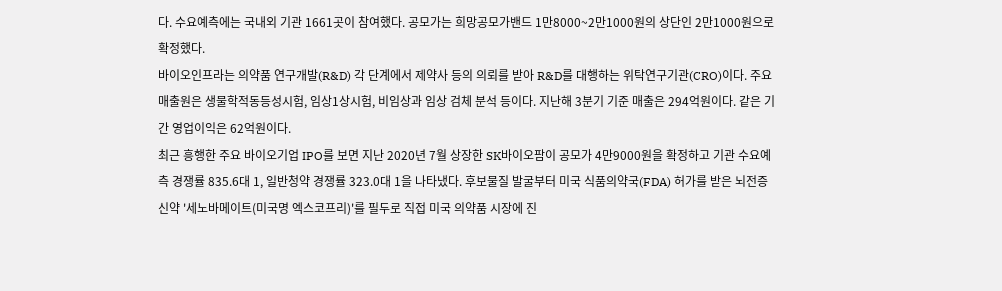다. 수요예측에는 국내외 기관 1661곳이 참여했다. 공모가는 희망공모가밴드 1만8000~2만1000원의 상단인 2만1000원으로 확정했다.
바이오인프라는 의약품 연구개발(R&D) 각 단계에서 제약사 등의 의뢰를 받아 R&D를 대행하는 위탁연구기관(CRO)이다. 주요 매출원은 생물학적동등성시험, 임상1상시험, 비임상과 임상 검체 분석 등이다. 지난해 3분기 기준 매출은 294억원이다. 같은 기간 영업이익은 62억원이다.
최근 흥행한 주요 바이오기업 IPO를 보면 지난 2020년 7월 상장한 SK바이오팜이 공모가 4만9000원을 확정하고 기관 수요예측 경쟁률 835.6대 1, 일반청약 경쟁률 323.0대 1을 나타냈다. 후보물질 발굴부터 미국 식품의약국(FDA) 허가를 받은 뇌전증 신약 '세노바메이트(미국명 엑스코프리)'를 필두로 직접 미국 의약품 시장에 진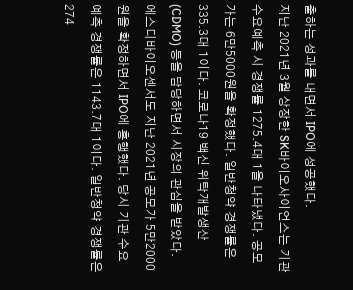출하는 성과를 내면서 IPO에 성공했다.
지난 2021년 3월 상장한 SK바이오사이언스는 기관 수요예측 시 경쟁률 1275.4대 1을 나타냈다. 공모가는 6만5000원을 확정했다. 일반청약 경쟁률은 335.3대 1이다. 코로나19 백신 위탁개발생산(CDMO) 등을 담당하면서 시장의 관심을 받았다.
에스디바이오센서도 지난 2021년 공모가 5만2000원을 확정하면서 IPO에 흥행했다. 당시 기관 수요 예측 경쟁률은 1143.7대 1이다. 일반청약 경쟁률은 274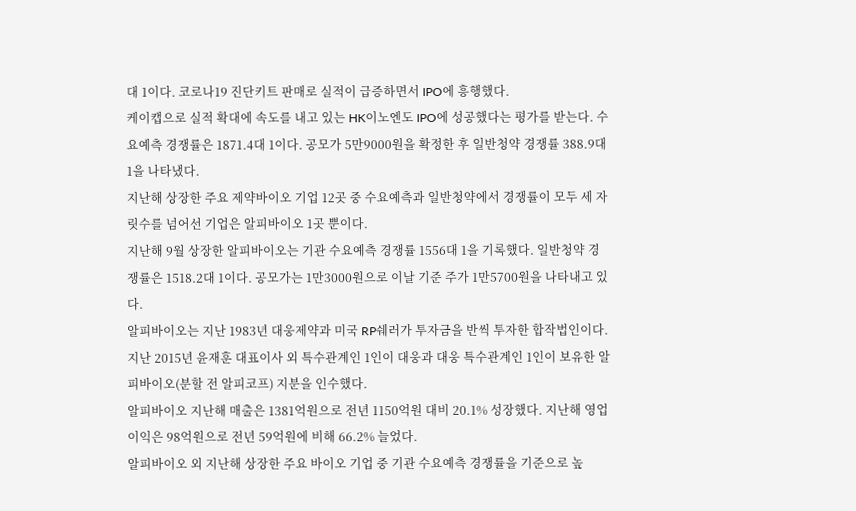대 1이다. 코로나19 진단키트 판매로 실적이 급증하면서 IPO에 흥행했다.
케이캡으로 실적 확대에 속도를 내고 있는 HK이노엔도 IPO에 성공했다는 평가를 받는다. 수요예측 경쟁률은 1871.4대 1이다. 공모가 5만9000원을 확정한 후 일반청약 경쟁률 388.9대 1을 나타냈다.
지난해 상장한 주요 제약바이오 기업 12곳 중 수요예측과 일반청약에서 경쟁률이 모두 세 자릿수를 넘어선 기업은 알피바이오 1곳 뿐이다.
지난해 9월 상장한 알피바이오는 기관 수요예측 경쟁률 1556대 1을 기록했다. 일반청약 경쟁률은 1518.2대 1이다. 공모가는 1만3000원으로 이날 기준 주가 1만5700원을 나타내고 있다.
알피바이오는 지난 1983년 대웅제약과 미국 RP쉐러가 투자금을 반씩 투자한 합작법인이다. 지난 2015년 윤재훈 대표이사 외 특수관계인 1인이 대웅과 대웅 특수관계인 1인이 보유한 알피바이오(분할 전 알피코프) 지분을 인수했다.
알피바이오 지난해 매출은 1381억원으로 전년 1150억원 대비 20.1% 성장했다. 지난해 영업이익은 98억원으로 전년 59억원에 비해 66.2% 늘었다.
알피바이오 외 지난해 상장한 주요 바이오 기업 중 기관 수요예측 경쟁률을 기준으로 높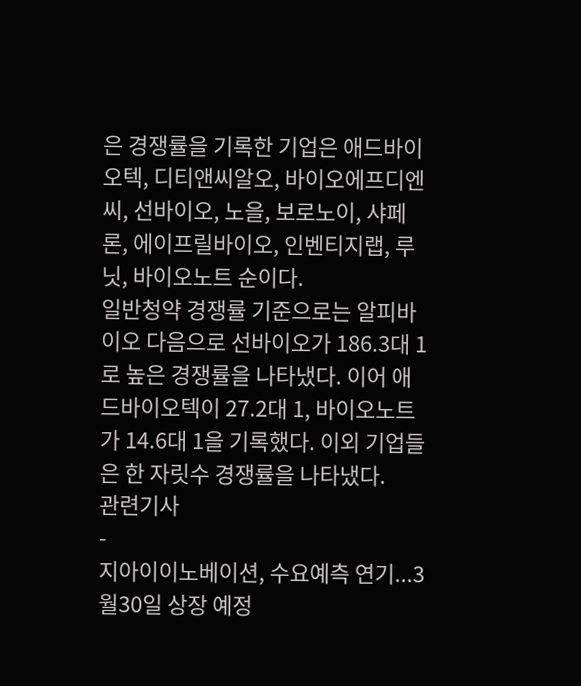은 경쟁률을 기록한 기업은 애드바이오텍, 디티앤씨알오, 바이오에프디엔씨, 선바이오, 노을, 보로노이, 샤페론, 에이프릴바이오, 인벤티지랩, 루닛, 바이오노트 순이다.
일반청약 경쟁률 기준으로는 알피바이오 다음으로 선바이오가 186.3대 1로 높은 경쟁률을 나타냈다. 이어 애드바이오텍이 27.2대 1, 바이오노트가 14.6대 1을 기록했다. 이외 기업들은 한 자릿수 경쟁률을 나타냈다.
관련기사
-
지아이이노베이션, 수요예측 연기...3월30일 상장 예정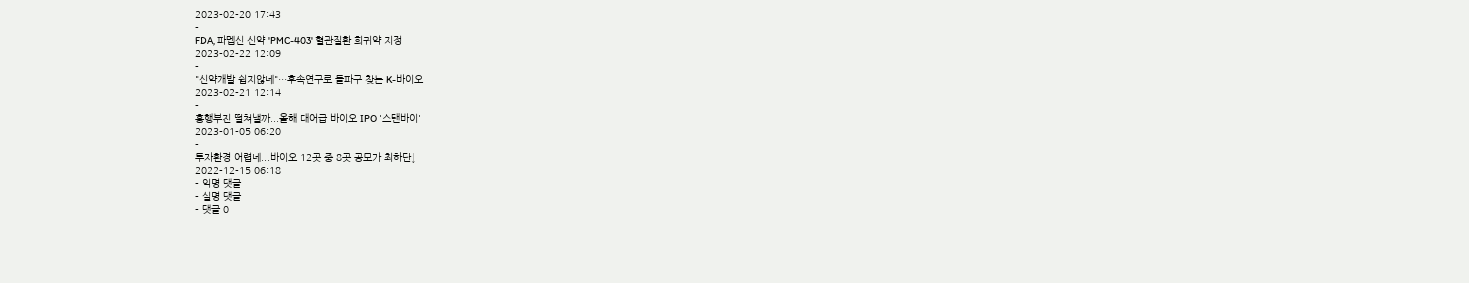2023-02-20 17:43
-
FDA, 파멥신 신약 'PMC-403' 혈관질환 희귀약 지정
2023-02-22 12:09
-
"신약개발 쉽지않네"…후속연구로 돌파구 찾는 K-바이오
2023-02-21 12:14
-
흥행부진 떨쳐낼까...올해 대어급 바이오 IPO '스탠바이'
2023-01-05 06:20
-
투자환경 어렵네...바이오 12곳 중 8곳 공모가 최하단↓
2022-12-15 06:18
- 익명 댓글
- 실명 댓글
- 댓글 0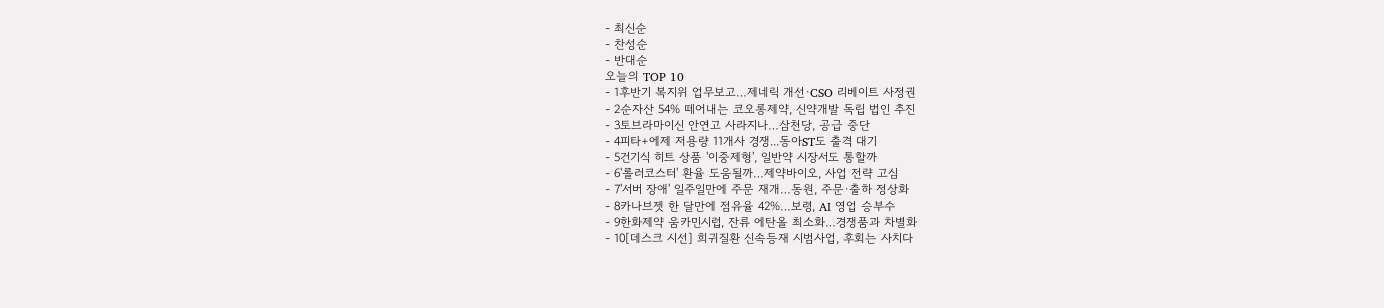- 최신순
- 찬성순
- 반대순
오늘의 TOP 10
- 1후반기 복지위 업무보고…제네릭 개선·CSO 리베이트 사정권
- 2순자산 54% 떼어내는 코오롱제약, 신약개발 독립 법인 추진
- 3토브라마이신 안연고 사라지나…삼천당, 공급 중단
- 4피타+에제 저용량 11개사 경쟁...동아ST도 출격 대기
- 5건기식 히트 상품 '이중제형', 일반약 시장서도 통할까
- 6'롤러코스터' 환율 도움될까…제약바이오, 사업 전략 고심
- 7'서버 장애' 일주일만에 주문 재개…동원, 주문·출하 정상화
- 8카나브젯 한 달만에 점유율 42%…보령, AI 영업 승부수
- 9한화제약 움카민시럽, 잔류 에탄올 최소화…경쟁품과 차별화
- 10[데스크 시선] 희귀질환 신속등재 시범사업, 후회는 사치다